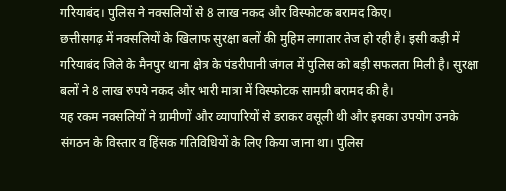गरियाबंद। पुलिस ने नक्सलियों से 8 लाख नकद और विस्फोटक बरामद किए।
छत्तीसगढ़ में नक्सलियों के खिलाफ सुरक्षा बलों की मुहिम लगातार तेज हो रही है। इसी कड़ी में गरियाबंद जिले के मैनपुर थाना क्षेत्र के पंडरीपानी जंगल में पुलिस को बड़ी सफलता मिली है। सुरक्षा बलों ने 8 लाख रुपये नकद और भारी मात्रा में विस्फोटक सामग्री बरामद की है।
यह रकम नक्सलियों ने ग्रामीणों और व्यापारियों से डराकर वसूली थी और इसका उपयोग उनके संगठन के विस्तार व हिंसक गतिविधियों के लिए किया जाना था। पुलिस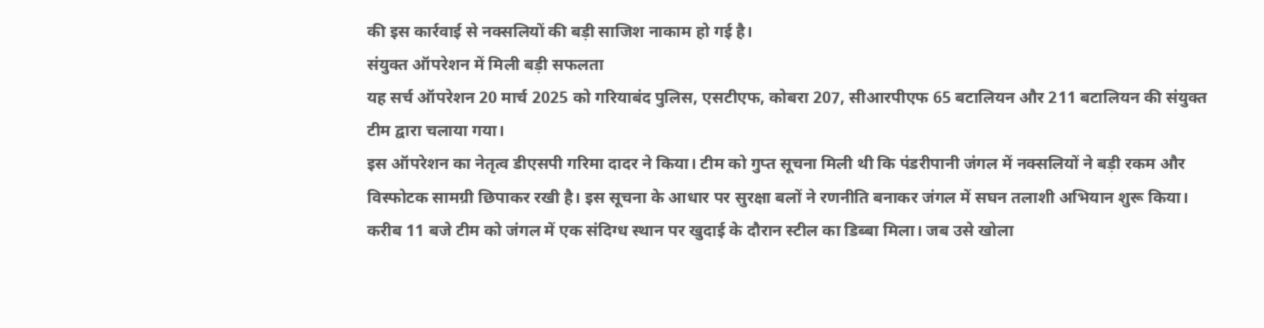की इस कार्रवाई से नक्सलियों की बड़ी साजिश नाकाम हो गई है।
संयुक्त ऑपरेशन में मिली बड़ी सफलता
यह सर्च ऑपरेशन 20 मार्च 2025 को गरियाबंद पुलिस, एसटीएफ, कोबरा 207, सीआरपीएफ 65 बटालियन और 211 बटालियन की संयुक्त टीम द्वारा चलाया गया।
इस ऑपरेशन का नेतृत्व डीएसपी गरिमा दादर ने किया। टीम को गुप्त सूचना मिली थी कि पंडरीपानी जंगल में नक्सलियों ने बड़ी रकम और विस्फोटक सामग्री छिपाकर रखी है। इस सूचना के आधार पर सुरक्षा बलों ने रणनीति बनाकर जंगल में सघन तलाशी अभियान शुरू किया।
करीब 11 बजे टीम को जंगल में एक संदिग्ध स्थान पर खुदाई के दौरान स्टील का डिब्बा मिला। जब उसे खोला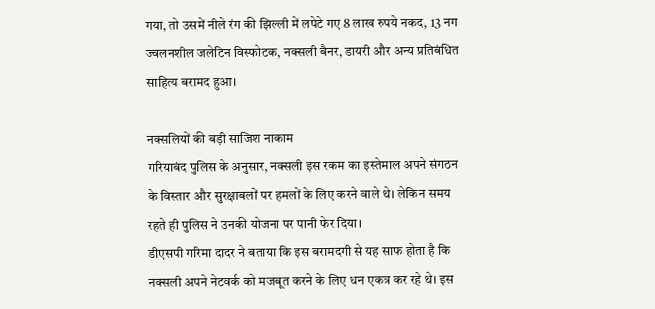गया, तो उसमें नीले रंग की झिल्ली में लपेटे गए 8 लाख रुपये नकद, 13 नग ज्वलनशील जलेटिन विस्फोटक, नक्सली बैनर, डायरी और अन्य प्रतिबंधित साहित्य बरामद हुआ।

नक्सलियों की बड़ी साजिश नाकाम
गरियाबंद पुलिस के अनुसार, नक्सली इस रकम का इस्तेमाल अपने संगठन के विस्तार और सुरक्षाबलों पर हमलों के लिए करने वाले थे। लेकिन समय रहते ही पुलिस ने उनकी योजना पर पानी फेर दिया।
डीएसपी गरिमा दादर ने बताया कि इस बरामदगी से यह साफ होता है कि नक्सली अपने नेटवर्क को मजबूत करने के लिए धन एकत्र कर रहे थे। इस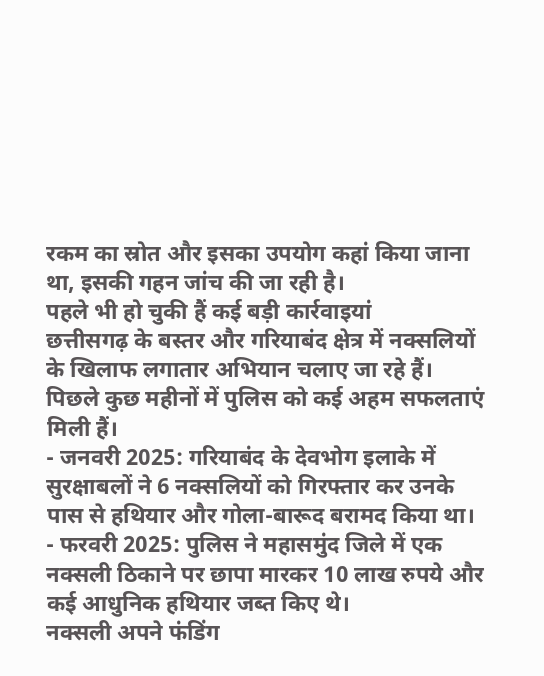रकम का स्रोत और इसका उपयोग कहां किया जाना था, इसकी गहन जांच की जा रही है।
पहले भी हो चुकी हैं कई बड़ी कार्रवाइयां
छत्तीसगढ़ के बस्तर और गरियाबंद क्षेत्र में नक्सलियों के खिलाफ लगातार अभियान चलाए जा रहे हैं। पिछले कुछ महीनों में पुलिस को कई अहम सफलताएं मिली हैं।
- जनवरी 2025: गरियाबंद के देवभोग इलाके में सुरक्षाबलों ने 6 नक्सलियों को गिरफ्तार कर उनके पास से हथियार और गोला-बारूद बरामद किया था।
- फरवरी 2025: पुलिस ने महासमुंद जिले में एक नक्सली ठिकाने पर छापा मारकर 10 लाख रुपये और कई आधुनिक हथियार जब्त किए थे।
नक्सली अपने फंडिंग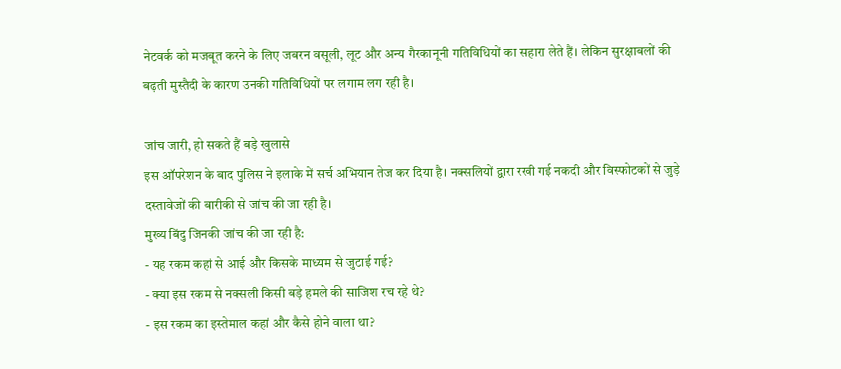नेटवर्क को मजबूत करने के लिए जबरन वसूली, लूट और अन्य गैरकानूनी गतिविधियों का सहारा लेते हैं। लेकिन सुरक्षाबलों की बढ़ती मुस्तैदी के कारण उनकी गतिविधियों पर लगाम लग रही है।

जांच जारी, हो सकते हैं बड़े खुलासे
इस ऑपरेशन के बाद पुलिस ने इलाके में सर्च अभियान तेज कर दिया है। नक्सलियों द्वारा रखी गई नकदी और विस्फोटकों से जुड़े दस्तावेजों की बारीकी से जांच की जा रही है।
मुख्य बिंदु जिनकी जांच की जा रही है:
- यह रकम कहां से आई और किसके माध्यम से जुटाई गई?
- क्या इस रकम से नक्सली किसी बड़े हमले की साजिश रच रहे थे?
- इस रकम का इस्तेमाल कहां और कैसे होने वाला था?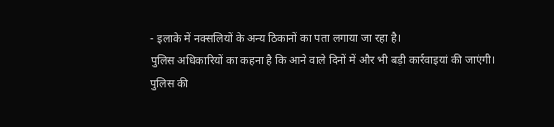- इलाके में नक्सलियों के अन्य ठिकानों का पता लगाया जा रहा है।
पुलिस अधिकारियों का कहना है कि आने वाले दिनों में और भी बड़ी कार्रवाइयां की जाएंगी।
पुलिस की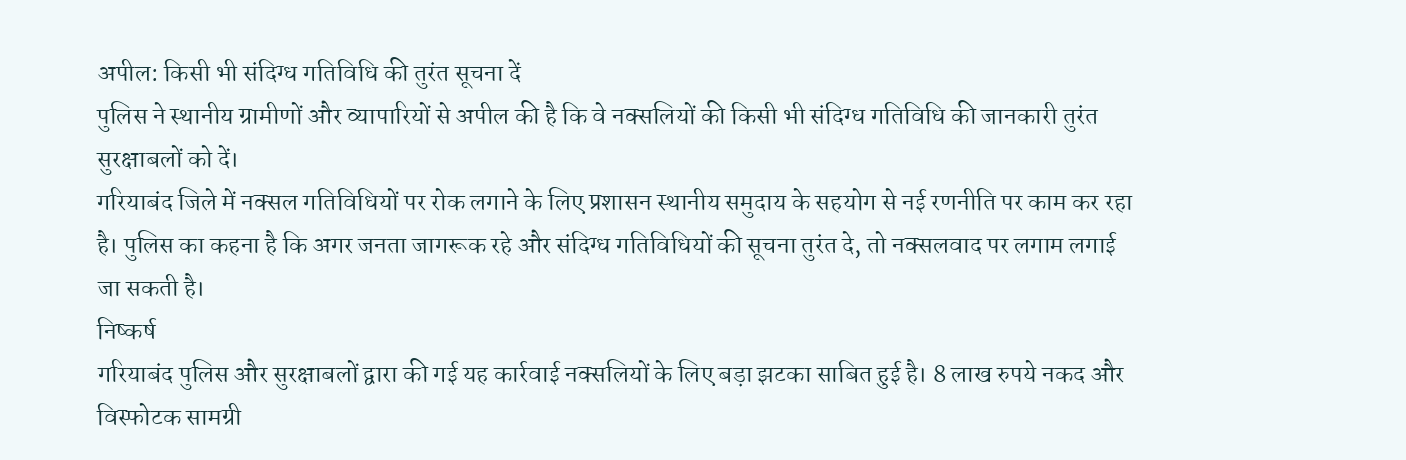अपील: किसी भी संदिग्ध गतिविधि की तुरंत सूचना दें
पुलिस ने स्थानीय ग्रामीणों और व्यापारियों से अपील की है कि वे नक्सलियों की किसी भी संदिग्ध गतिविधि की जानकारी तुरंत सुरक्षाबलों को दें।
गरियाबंद जिले में नक्सल गतिविधियों पर रोक लगाने के लिए प्रशासन स्थानीय समुदाय के सहयोग से नई रणनीति पर काम कर रहा है। पुलिस का कहना है कि अगर जनता जागरूक रहे और संदिग्ध गतिविधियों की सूचना तुरंत दे, तो नक्सलवाद पर लगाम लगाई जा सकती है।
निष्कर्ष
गरियाबंद पुलिस और सुरक्षाबलों द्वारा की गई यह कार्रवाई नक्सलियों के लिए बड़ा झटका साबित हुई है। 8 लाख रुपये नकद और विस्फोटक सामग्री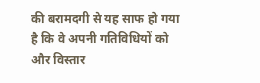की बरामदगी से यह साफ हो गया है कि वे अपनी गतिविधियों को और विस्तार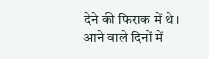देने की फिराक में थे।
आने वाले दिनों में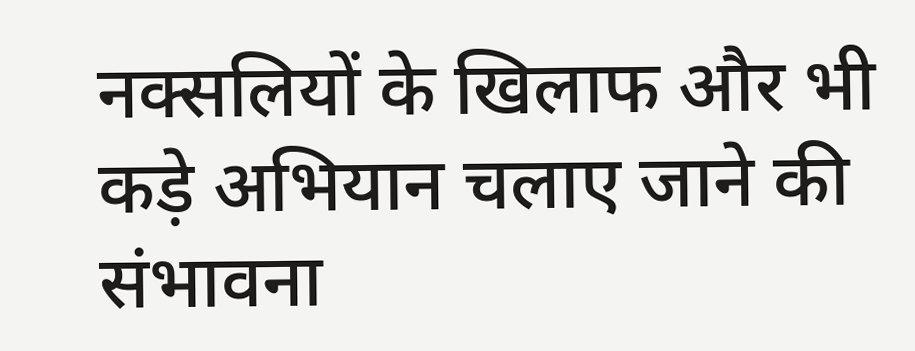नक्सलियों के खिलाफ और भी कड़े अभियान चलाए जाने की संभावना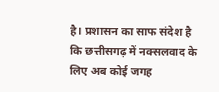है। प्रशासन का साफ संदेश है कि छत्तीसगढ़ में नक्सलवाद के लिए अब कोई जगह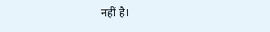नहीं है।